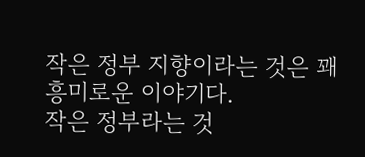작은 정부 지향이라는 것은 꽤 흥미로운 이야기다.
작은 정부라는 것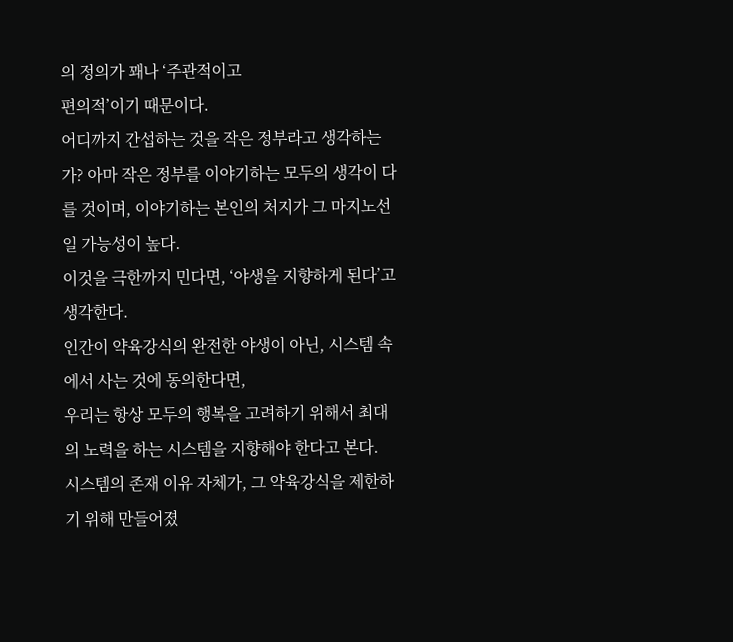의 정의가 꽤나 ‘주관적이고
편의적’이기 때문이다.
어디까지 간섭하는 것을 작은 정부라고 생각하는가? 아마 작은 정부를 이야기하는 모두의 생각이 다를 것이며, 이야기하는 본인의 처지가 그 마지노선일 가능성이 높다.
이것을 극한까지 민다면, ‘야생을 지향하게 된다’고 생각한다.
인간이 약육강식의 완전한 야생이 아닌, 시스템 속에서 사는 것에 동의한다면,
우리는 항상 모두의 행복을 고려하기 위해서 최대의 노력을 하는 시스템을 지향해야 한다고 본다.
시스템의 존재 이유 자체가, 그 약육강식을 제한하기 위해 만들어졌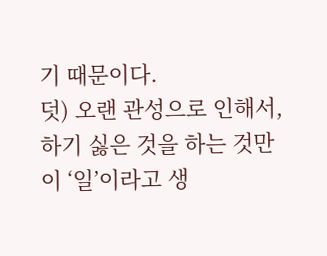기 때문이다.
덧) 오랜 관성으로 인해서, 하기 싫은 것을 하는 것만이 ‘일’이라고 생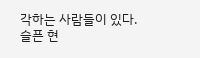각하는 사람들이 있다.
슬픈 현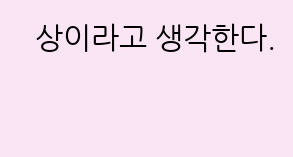상이라고 생각한다.